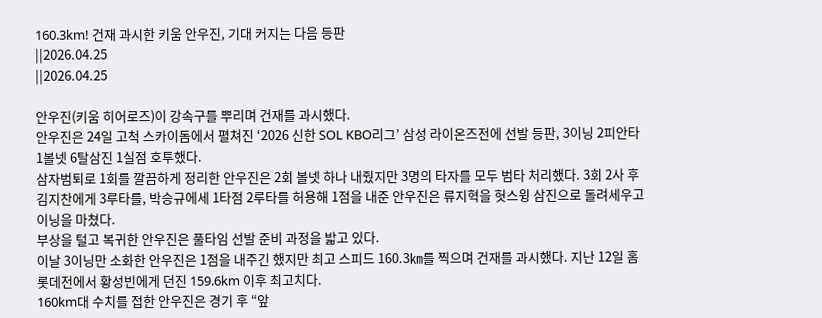160.3km! 건재 과시한 키움 안우진, 기대 커지는 다음 등판
||2026.04.25
||2026.04.25

안우진(키움 히어로즈)이 강속구를 뿌리며 건재를 과시했다.
안우진은 24일 고척 스카이돔에서 펼쳐진 ‘2026 신한 SOL KBO리그’ 삼성 라이온즈전에 선발 등판, 3이닝 2피안타 1볼넷 6탈삼진 1실점 호투했다.
삼자범퇴로 1회를 깔끔하게 정리한 안우진은 2회 볼넷 하나 내줬지만 3명의 타자를 모두 범타 처리했다. 3회 2사 후 김지찬에게 3루타를, 박승규에세 1타점 2루타를 허용해 1점을 내준 안우진은 류지혁을 헛스윙 삼진으로 돌려세우고 이닝을 마쳤다.
부상을 털고 복귀한 안우진은 풀타임 선발 준비 과정을 밟고 있다.
이날 3이닝만 소화한 안우진은 1점을 내주긴 했지만 최고 스피드 160.3㎞를 찍으며 건재를 과시했다. 지난 12일 홈 롯데전에서 황성빈에게 던진 159.6km 이후 최고치다.
160km대 수치를 접한 안우진은 경기 후 “앞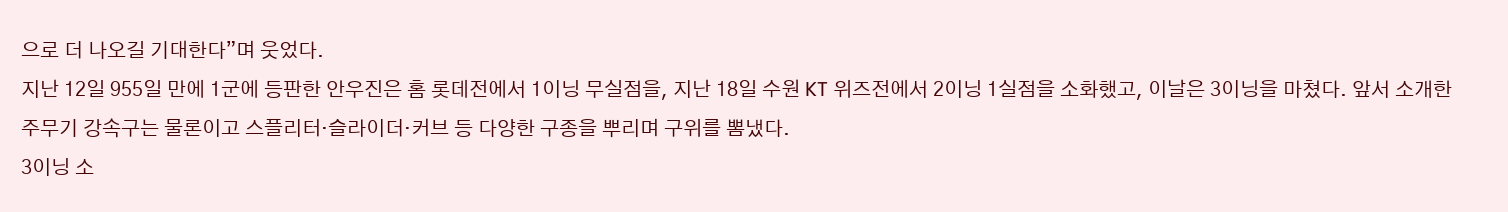으로 더 나오길 기대한다”며 웃었다.
지난 12일 955일 만에 1군에 등판한 안우진은 홈 롯데전에서 1이닝 무실점을, 지난 18일 수원 KT 위즈전에서 2이닝 1실점을 소화했고, 이날은 3이닝을 마쳤다. 앞서 소개한 주무기 강속구는 물론이고 스플리터·슬라이더·커브 등 다양한 구종을 뿌리며 구위를 뽐냈다.
3이닝 소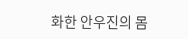화한 안우진의 몸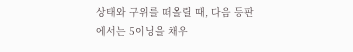상태와 구위를 떠올릴 때, 다음 등판에서는 5이닝을 채우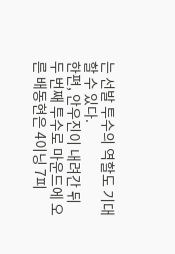는 선발 투수의 역할도 기대할 수 있다.
한편, 안우진이 내려간 뒤 두 번째 투수로 마운드에 오른 배동현은 4이닝 7피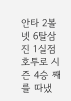안타 2볼넷 6탈삼진 1실점 호투로 시즌 4승 째를 따냈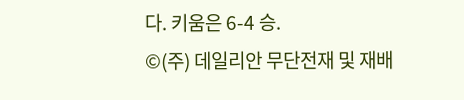다. 키움은 6-4 승.
©(주) 데일리안 무단전재 및 재배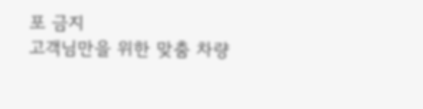포 금지
고객님만을 위한 맞춤 차량